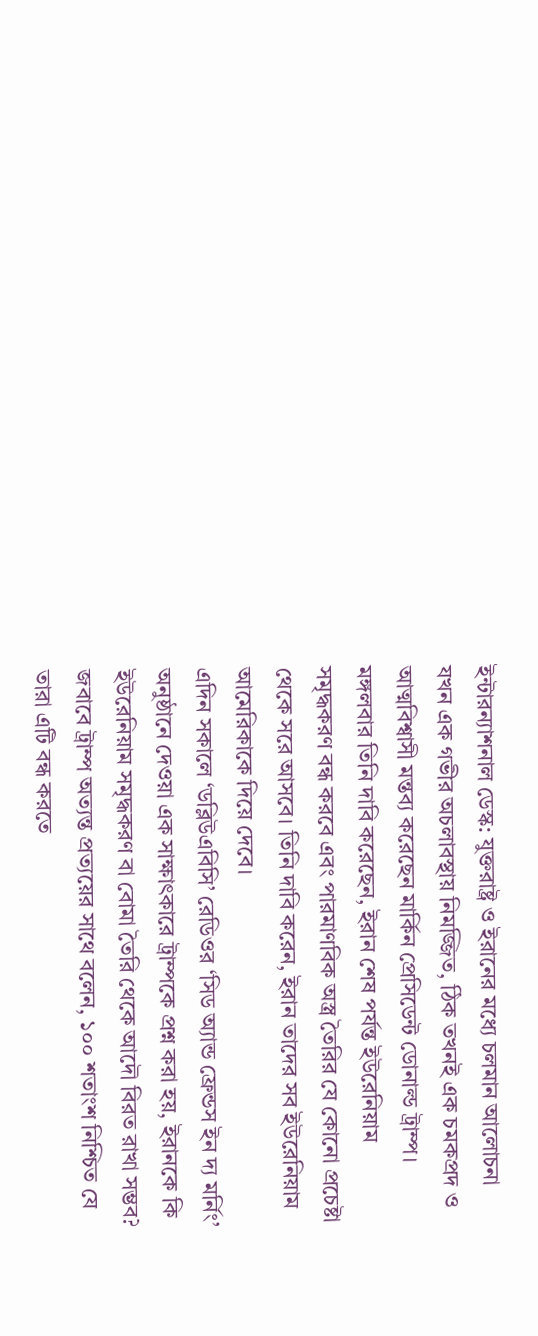ইন্টারন্যাশনাল ডেস্ক: যুক্তরাষ্ট্র ও ইরানের মধ্যে চলমান আলোচনা যখন এক গভীর অচলাবস্থায় নিমজ্জিত, ঠিক তখনই এক চমকপ্রদ ও আত্মবিশ্বাসী মন্তব্য করেছেন মার্কিন প্রেসিডেন্ট ডোনাল্ড ট্রাম্প। মঙ্গলবার তিনি দাবি করেছেন, ইরান শেষ পর্যন্ত ইউরেনিয়াম সমৃদ্ধকরণ বন্ধ করবে এবং পারমাণবিক অস্ত্র তৈরির যে কোনো প্রচেষ্টা থেকে সরে আসবে। তিনি দাবি করেন, ইরান তাদের সব ইউরেনিয়াম আমেরিকাকে দিয়ে দেবে।
এদিন সকালে ‘ডব্লিউএবিসি’ রেডিওর ‘সিড অ্যান্ড ফ্রেন্ডস ইন দ্য মর্নিং’ অনুষ্ঠানে দেওয়া এক সাক্ষাৎকারে ট্রাম্পকে প্রশ্ন করা হয়, ইরানকে কি ইউরেনিয়াম সমৃদ্ধকরণ বা বোমা তৈরি থেকে আদৌ বিরত রাখা সম্ভব? জবাবে ট্রাম্প অত্যন্ত প্রত্যয়ের সাথে বলেন, ১০০ শতাংশ নিশ্চিত যে তারা এটি বন্ধ করতে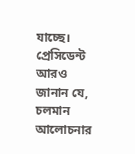যাচ্ছে।
প্রেসিডেন্ট আরও জানান যে, চলমান আলোচনার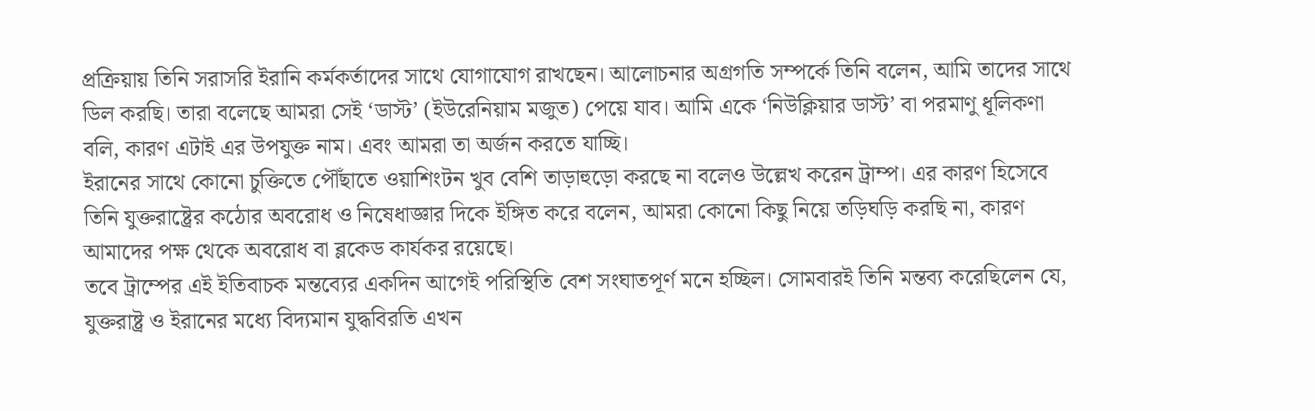প্রক্রিয়ায় তিনি সরাসরি ইরানি কর্মকর্তাদের সাথে যোগাযোগ রাখছেন। আলোচনার অগ্রগতি সম্পর্কে তিনি বলেন, আমি তাদের সাথে ডিল করছি। তারা বলেছে আমরা সেই ‘ডাস্ট’ (ইউরেনিয়াম মজুত) পেয়ে যাব। আমি একে ‘নিউক্লিয়ার ডাস্ট’ বা পরমাণু ধূলিকণা বলি, কারণ এটাই এর উপযুক্ত নাম। এবং আমরা তা অর্জন করতে যাচ্ছি।
ইরানের সাথে কোনো চুক্তিতে পৌঁছাতে ওয়াশিংটন খুব বেশি তাড়াহুড়ো করছে না বলেও উল্লেখ করেন ট্রাম্প। এর কারণ হিসেবে তিনি যুক্তরাষ্ট্রের কঠোর অবরোধ ও নিষেধাজ্ঞার দিকে ইঙ্গিত করে বলেন, আমরা কোনো কিছু নিয়ে তড়িঘড়ি করছি না, কারণ আমাদের পক্ষ থেকে অবরোধ বা ব্লকেড কার্যকর রয়েছে।
তবে ট্রাম্পের এই ইতিবাচক মন্তব্যের একদিন আগেই পরিস্থিতি বেশ সংঘাতপূর্ণ মনে হচ্ছিল। সোমবারই তিনি মন্তব্য করেছিলেন যে, যুক্তরাষ্ট্র ও ইরানের মধ্যে বিদ্যমান যুদ্ধবিরতি এখন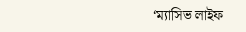‘ম্যাসিভ লাইফ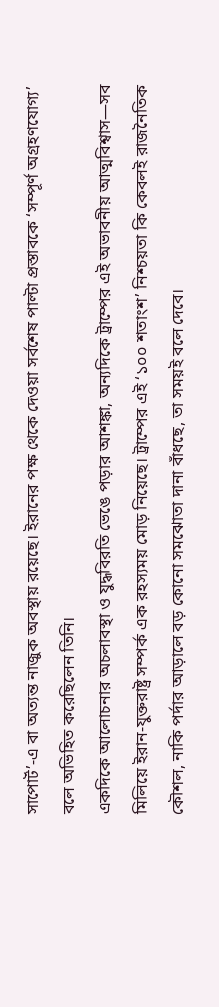সাপোর্ট’-এ বা অত্যন্ত নাজুক অবস্থায় রয়েছে। ইরানের পক্ষ থেকে দেওয়া সর্বশেষ পাল্টা প্রস্তাবকে ‘সম্পূর্ণ অগ্রহণযোগ্য’ বলে অভিহিত করেছিলেন তিনি।
একদিকে আলোচনার অচলাবস্থা ও যুদ্ধবিরতি ভেঙে পড়ার আশঙ্কা, অন্যদিকে ট্রাম্পের এই অভাবনীয় আত্মবিশ্বাস—সব মিলিয়ে ইরান-যুক্তরাষ্ট্র সম্পর্ক এক রহস্যময় মোড় নিয়েছে। ট্রাম্পের এই ‘১০০ শতাংশ’ নিশ্চয়তা কি কেবলই রাজনৈতিক কৌশল, নাকি পর্দার আড়ালে বড় কোনো সমঝোতা দানা বাঁধছে, তা সময়ই বলে দেবে।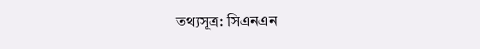তথ্যসূত্র: সিএনএন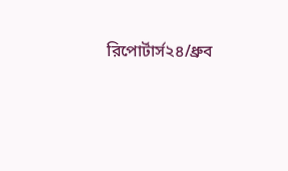রিপোর্টার্স২৪/ধ্রুব